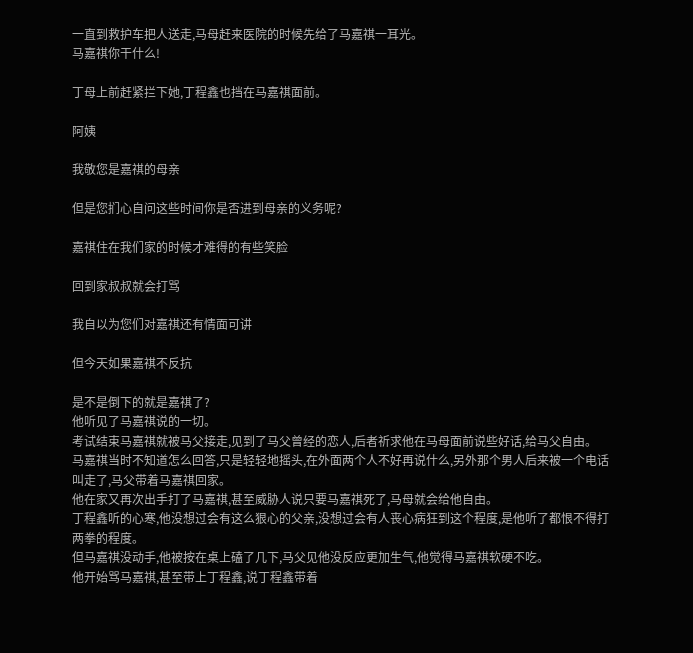一直到救护车把人送走,马母赶来医院的时候先给了马嘉祺一耳光。
马嘉祺你干什么!

丁母上前赶紧拦下她,丁程鑫也挡在马嘉祺面前。

阿姨

我敬您是嘉祺的母亲

但是您扪心自问这些时间你是否进到母亲的义务呢?

嘉祺住在我们家的时候才难得的有些笑脸

回到家叔叔就会打骂

我自以为您们对嘉祺还有情面可讲

但今天如果嘉祺不反抗

是不是倒下的就是嘉祺了?
他听见了马嘉祺说的一切。
考试结束马嘉祺就被马父接走,见到了马父曾经的恋人,后者祈求他在马母面前说些好话,给马父自由。
马嘉祺当时不知道怎么回答,只是轻轻地摇头,在外面两个人不好再说什么,另外那个男人后来被一个电话叫走了,马父带着马嘉祺回家。
他在家又再次出手打了马嘉祺,甚至威胁人说只要马嘉祺死了,马母就会给他自由。
丁程鑫听的心寒,他没想过会有这么狠心的父亲,没想过会有人丧心病狂到这个程度,是他听了都恨不得打两拳的程度。
但马嘉祺没动手,他被按在桌上磕了几下,马父见他没反应更加生气,他觉得马嘉祺软硬不吃。
他开始骂马嘉祺,甚至带上丁程鑫,说丁程鑫带着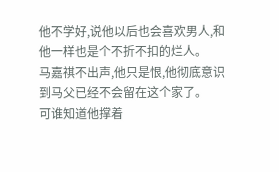他不学好,说他以后也会喜欢男人,和他一样也是个不折不扣的烂人。
马嘉祺不出声,他只是恨,他彻底意识到马父已经不会留在这个家了。
可谁知道他撑着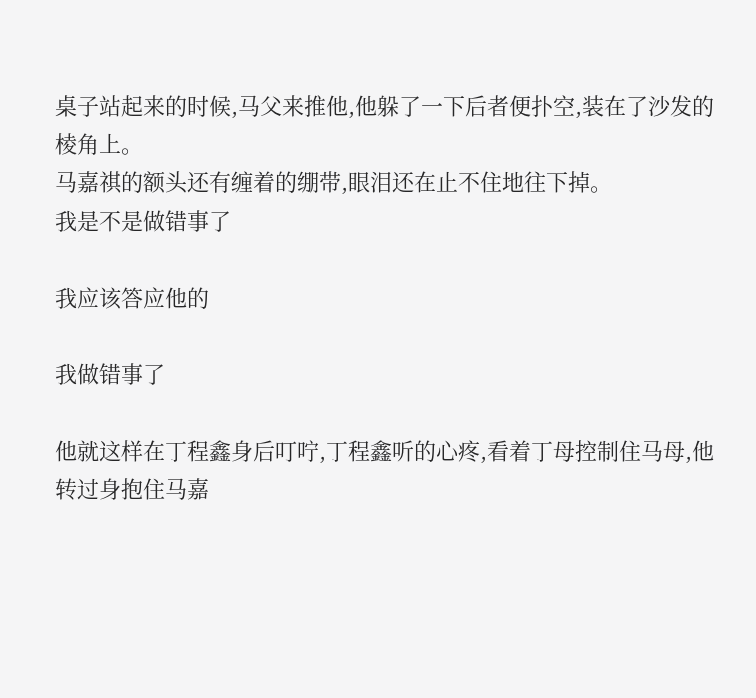桌子站起来的时候,马父来推他,他躲了一下后者便扑空,装在了沙发的棱角上。
马嘉祺的额头还有缠着的绷带,眼泪还在止不住地往下掉。
我是不是做错事了

我应该答应他的

我做错事了

他就这样在丁程鑫身后叮咛,丁程鑫听的心疼,看着丁母控制住马母,他转过身抱住马嘉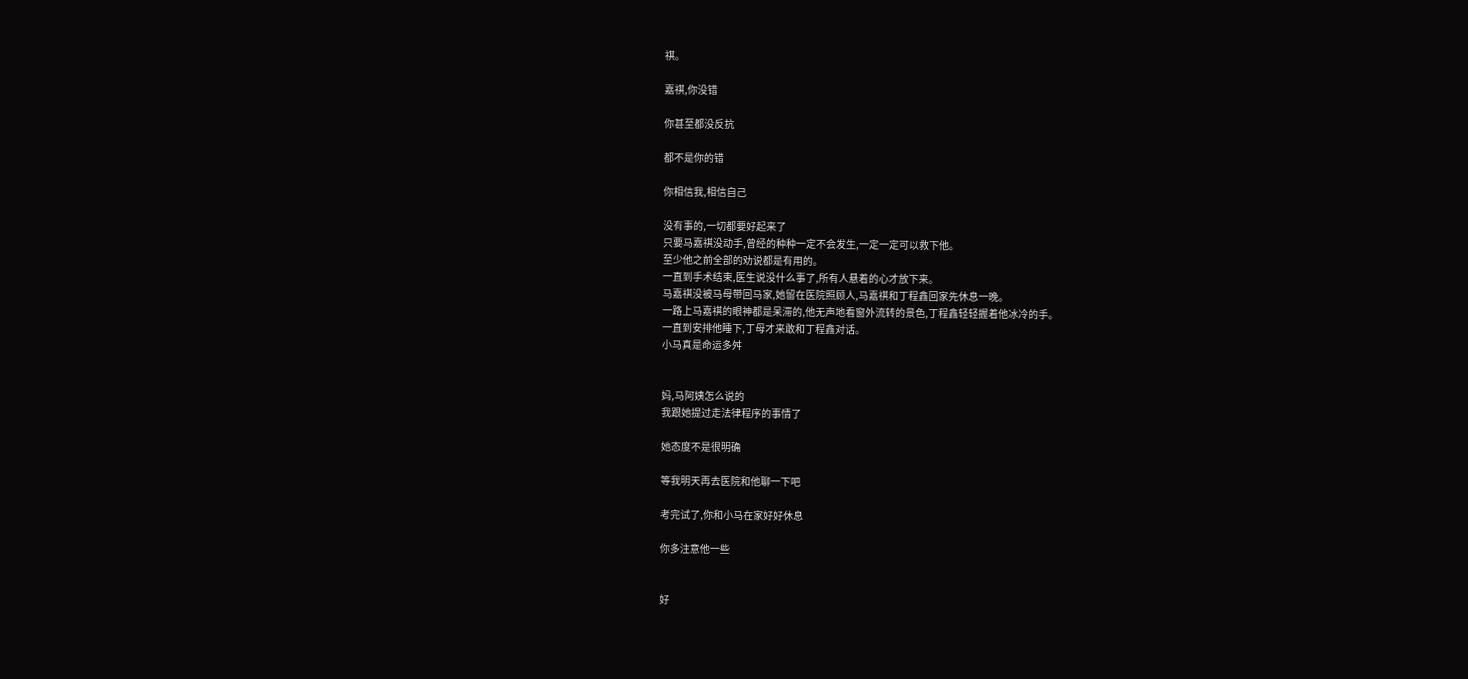祺。

嘉祺,你没错

你甚至都没反抗

都不是你的错

你相信我,相信自己

没有事的,一切都要好起来了
只要马嘉祺没动手,曾经的种种一定不会发生,一定一定可以救下他。
至少他之前全部的劝说都是有用的。
一直到手术结束,医生说没什么事了,所有人悬着的心才放下来。
马嘉祺没被马母带回马家,她留在医院照顾人,马嘉祺和丁程鑫回家先休息一晚。
一路上马嘉祺的眼神都是呆滞的,他无声地看窗外流转的景色,丁程鑫轻轻握着他冰冷的手。
一直到安排他睡下,丁母才来敢和丁程鑫对话。
小马真是命运多舛


妈,马阿姨怎么说的
我跟她提过走法律程序的事情了

她态度不是很明确

等我明天再去医院和他聊一下吧

考完试了,你和小马在家好好休息

你多注意他一些


好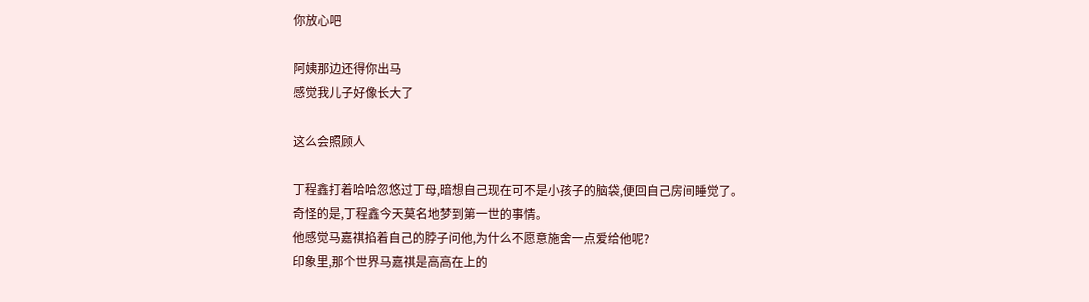你放心吧

阿姨那边还得你出马
感觉我儿子好像长大了

这么会照顾人

丁程鑫打着哈哈忽悠过丁母,暗想自己现在可不是小孩子的脑袋,便回自己房间睡觉了。
奇怪的是,丁程鑫今天莫名地梦到第一世的事情。
他感觉马嘉祺掐着自己的脖子问他,为什么不愿意施舍一点爱给他呢?
印象里,那个世界马嘉祺是高高在上的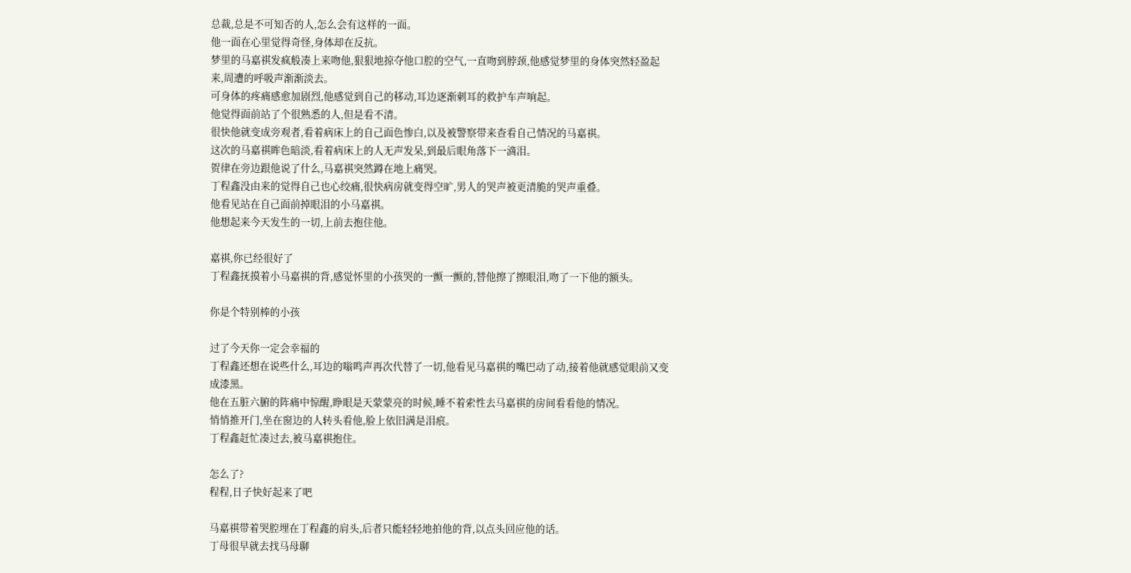总裁,总是不可知否的人,怎么会有这样的一面。
他一面在心里觉得奇怪,身体却在反抗。
梦里的马嘉祺发疯般凑上来吻他,狠狠地掠夺他口腔的空气,一直吻到脖颈,他感觉梦里的身体突然轻盈起来,周遭的呼吸声渐渐淡去。
可身体的疼痛感愈加剧烈,他感觉到自己的移动,耳边逐渐刺耳的救护车声响起。
他觉得面前站了个很熟悉的人,但是看不清。
很快他就变成旁观者,看着病床上的自己面色惨白,以及被警察带来查看自己情况的马嘉祺。
这次的马嘉祺眸色暗淡,看着病床上的人无声发呆,到最后眼角落下一滴泪。
贺律在旁边跟他说了什么,马嘉祺突然蹲在地上痛哭。
丁程鑫没由来的觉得自己也心绞痛,很快病房就变得空旷,男人的哭声被更清脆的哭声重叠。
他看见站在自己面前掉眼泪的小马嘉祺。
他想起来今天发生的一切,上前去抱住他。

嘉祺,你已经很好了
丁程鑫抚摸着小马嘉祺的背,感觉怀里的小孩哭的一颤一颤的,替他擦了擦眼泪,吻了一下他的额头。

你是个特别棒的小孩

过了今天你一定会幸福的
丁程鑫还想在说些什么,耳边的嗡鸣声再次代替了一切,他看见马嘉祺的嘴巴动了动,接着他就感觉眼前又变成漆黑。
他在五脏六腑的阵痛中惊醒,睁眼是天蒙蒙亮的时候,睡不着索性去马嘉祺的房间看看他的情况。
悄悄推开门,坐在窗边的人转头看他,脸上依旧满是泪痕。
丁程鑫赶忙凑过去,被马嘉祺抱住。

怎么了?
程程,日子快好起来了吧

马嘉祺带着哭腔埋在丁程鑫的肩头,后者只能轻轻地拍他的背,以点头回应他的话。
丁母很早就去找马母聊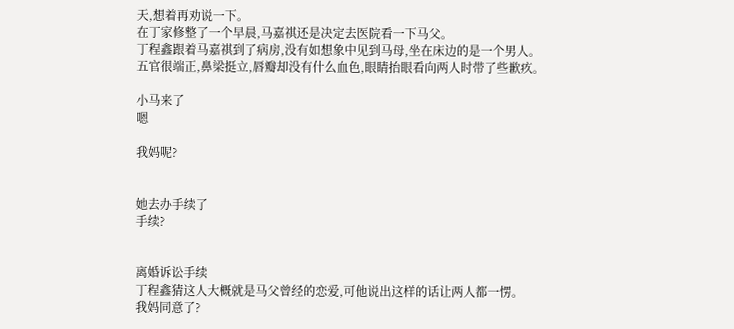天,想着再劝说一下。
在丁家修整了一个早晨,马嘉祺还是决定去医院看一下马父。
丁程鑫跟着马嘉祺到了病房,没有如想象中见到马母,坐在床边的是一个男人。
五官很端正,鼻梁挺立,唇瓣却没有什么血色,眼睛抬眼看向两人时带了些歉疚。

小马来了
嗯

我妈呢?


她去办手续了
手续?


离婚诉讼手续
丁程鑫猜这人大概就是马父曾经的恋爱,可他说出这样的话让两人都一愣。
我妈同意了?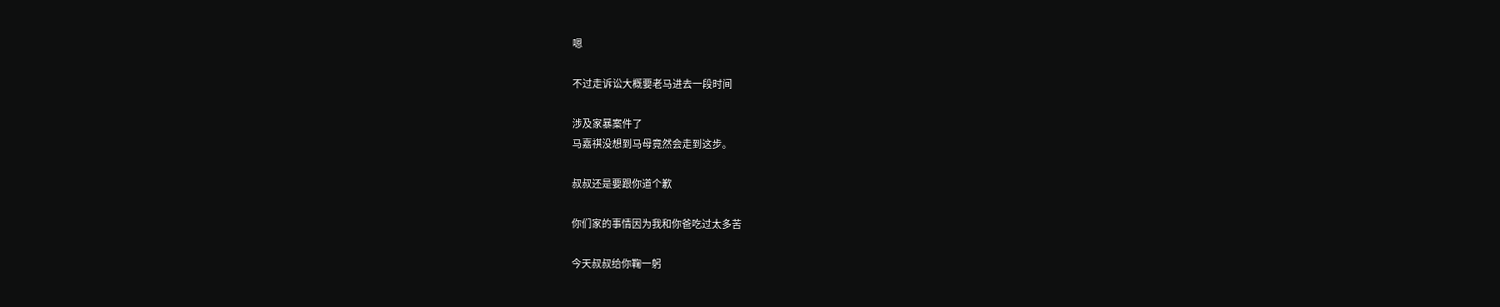嗯

不过走诉讼大概要老马进去一段时间

涉及家暴案件了
马嘉祺没想到马母竟然会走到这步。

叔叔还是要跟你道个歉

你们家的事情因为我和你爸吃过太多苦

今天叔叔给你鞠一躬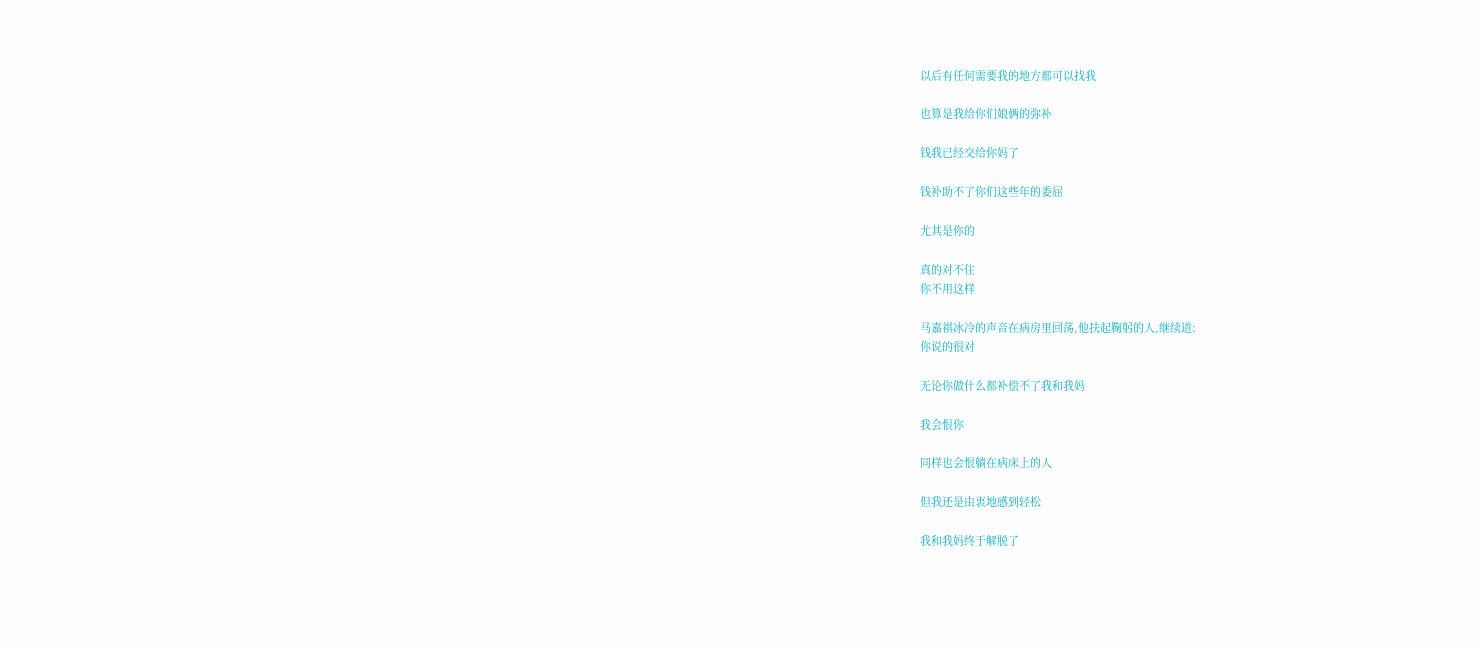以后有任何需要我的地方都可以找我

也算是我给你们娘俩的弥补

钱我已经交给你妈了

钱补助不了你们这些年的委屈

尤其是你的

真的对不住
你不用这样

马嘉祺冰冷的声音在病房里回荡,他扶起鞠躬的人,继续道:
你说的很对

无论你做什么都补偿不了我和我妈

我会恨你

同样也会恨躺在病床上的人

但我还是由衷地感到轻松

我和我妈终于解脱了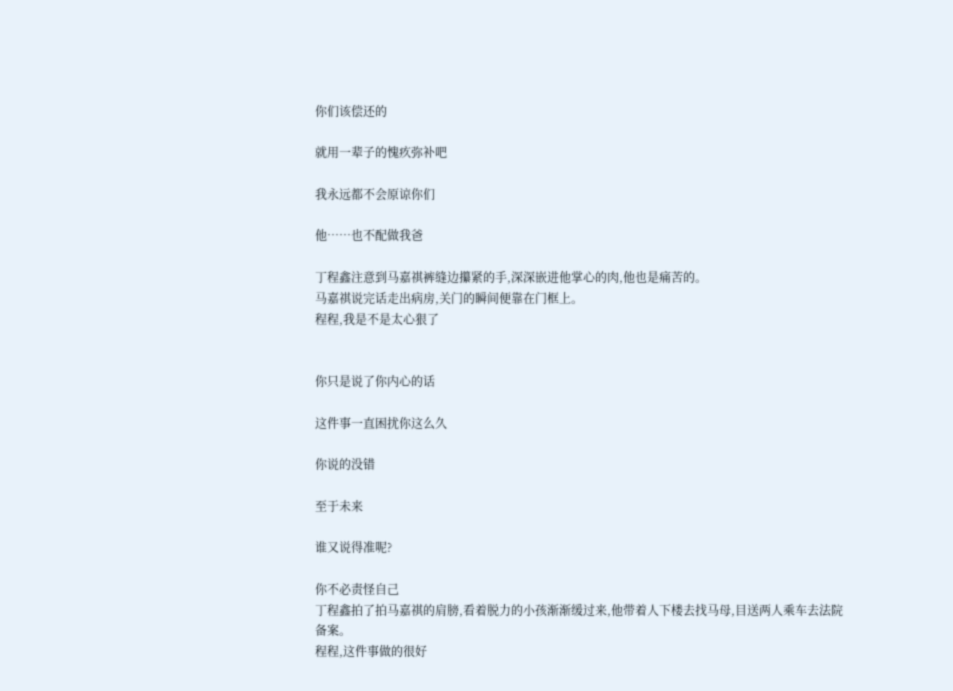你们该偿还的

就用一辈子的愧疚弥补吧

我永远都不会原谅你们

他……也不配做我爸

丁程鑫注意到马嘉祺裤缝边攥紧的手,深深嵌进他掌心的肉,他也是痛苦的。
马嘉祺说完话走出病房,关门的瞬间便靠在门框上。
程程,我是不是太心狠了


你只是说了你内心的话

这件事一直困扰你这么久

你说的没错

至于未来

谁又说得准呢?

你不必责怪自己
丁程鑫拍了拍马嘉祺的肩膀,看着脱力的小孩渐渐缓过来,他带着人下楼去找马母,目送两人乘车去法院备案。
程程,这件事做的很好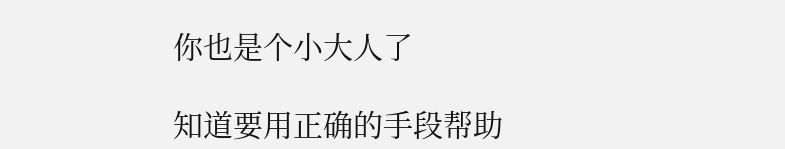你也是个小大人了

知道要用正确的手段帮助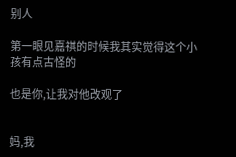别人

第一眼见嘉祺的时候我其实觉得这个小孩有点古怪的

也是你,让我对他改观了


妈,我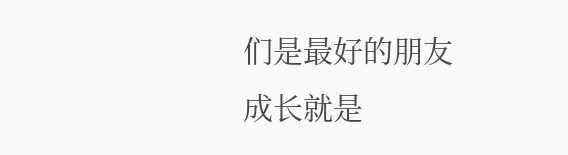们是最好的朋友
成长就是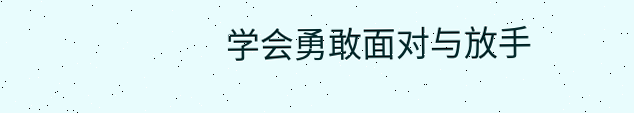学会勇敢面对与放手